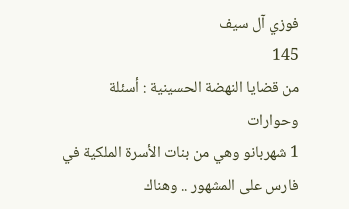فوزي آل سيف
145
من قضايا النهضة الحسينية : أسئلة وحوارات
1 شهربانو وهي من بنات الأسرة الملكية في فارس على المشهور .. وهناك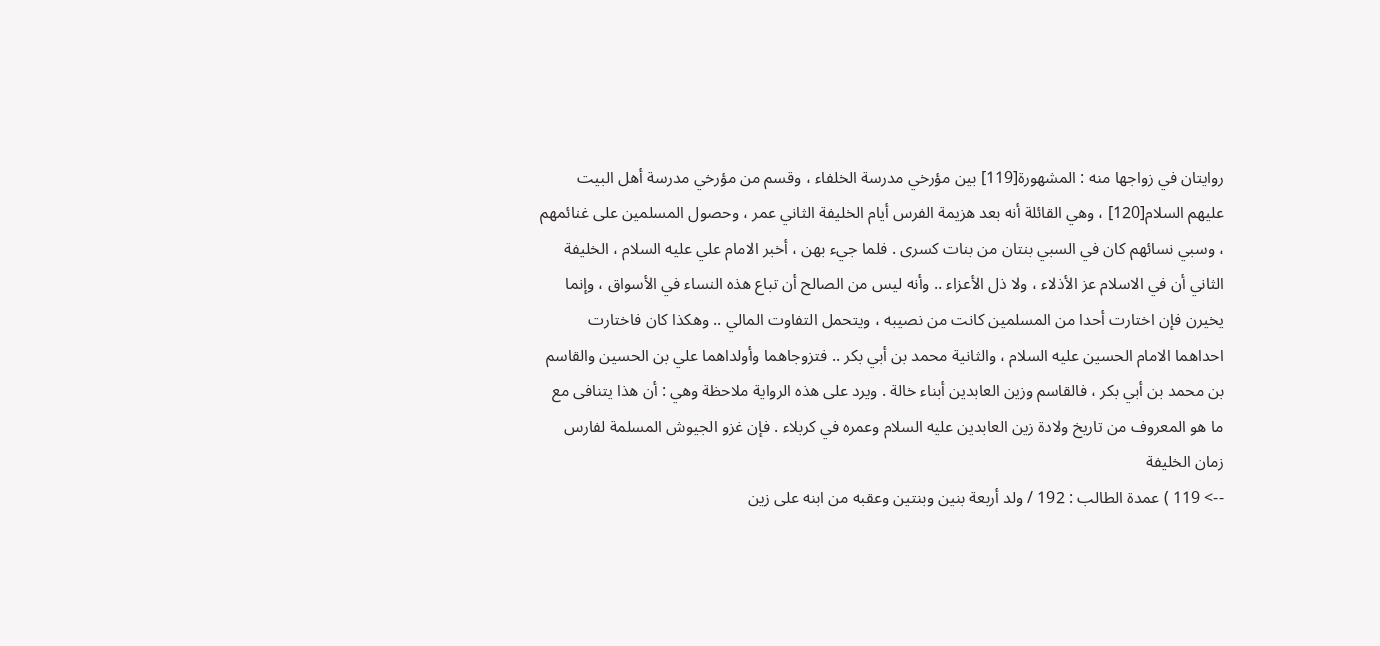روايتان في زواجها منه : المشهورة[119] بين مؤرخي مدرسة الخلفاء ، وقسم من مؤرخي مدرسة أهل البيت عليهم السلام[120] ، وهي القائلة أنه بعد هزيمة الفرس أيام الخليفة الثاني عمر ، وحصول المسلمين على غنائمهم ، وسبي نسائهم كان في السبي بنتان من بنات كسرى . فلما جيء بهن ، أخبر الامام علي عليه السلام ، الخليفة الثاني أن في الاسلام عز الأذلاء ، ولا ذل الأعزاء .. وأنه ليس من الصالح أن تباع هذه النساء في الأسواق ، وإنما يخيرن فإن اختارت أحدا من المسلمين كانت من نصيبه ، ويتحمل التفاوت المالي .. وهكذا كان فاختارت احداهما الامام الحسين عليه السلام ، والثانية محمد بن أبي بكر .. فتزوجاهما وأولداهما علي بن الحسين والقاسم بن محمد بن أبي بكر ، فالقاسم وزين العابدين أبناء خالة . ويرد على هذه الرواية ملاحظة وهي : أن هذا يتنافى مع ما هو المعروف من تاريخ ولادة زين العابدين عليه السلام وعمره في كربلاء . فإن غزو الجيوش المسلمة لفارس زمان الخليفة
--> 119 ) عمدة الطالب : 192 / ولد أربعة بنين وبنتين وعقبه من ابنه على زين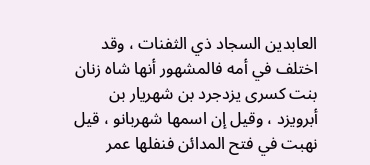العابدين السجاد ذي الثفنات ، وقد اختلف في أمه فالمشهور أنها شاه زنان بنت كسرى يزدجرد بن شهريار بن أبرويزد ، وقيل إن اسمها شهربانو ، قيل نهبت في فتح المدائن فنفلها عمر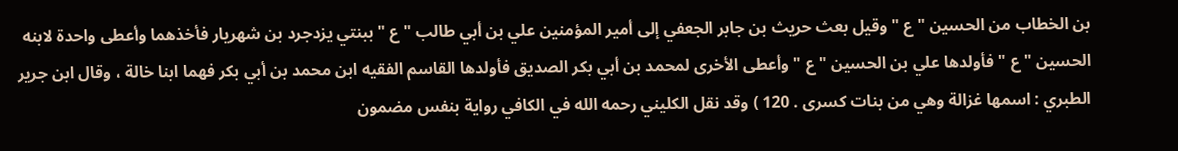بن الخطاب من الحسين " ع " وقيل بعث حريث بن جابر الجعفي إلى أمير المؤمنين علي بن أبي طالب " ع " ببنتي يزدجرد بن شهريار فأخذهما وأعطى واحدة لابنه الحسين " ع " فأولدها علي بن الحسين " ع " وأعطى الأخرى لمحمد بن أبي بكر الصديق فأولدها القاسم الفقيه ابن محمد بن أبي بكر فهما ابنا خالة ، وقال ابن جرير الطبري : اسمها غزالة وهي من بنات كسرى . 120 ) وقد نقل الكليني رحمه الله في الكافي رواية بنفس مضمون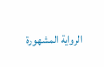الرواية المشهورة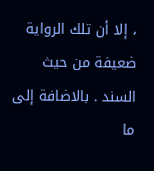، إلا أن تلك الرواية ضعيفة من حيث السند . بالاضافة إلى ما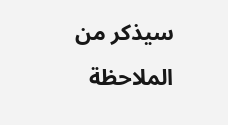سيذكر من الملاحظة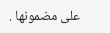على مضمونها .